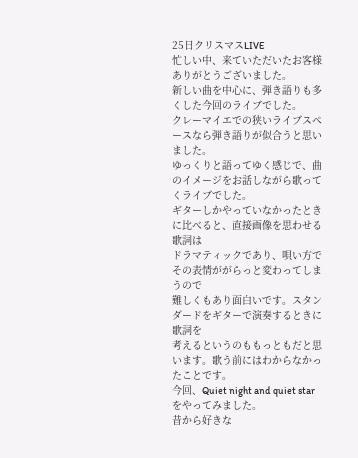25日クリスマスLIVE
忙しい中、来ていただいたお客様ありがとうございました。
新しい曲を中心に、弾き語りも多くした今回のライブでした。
クレーマイエでの狭いライブスペースなら弾き語りが似合うと思いました。
ゆっくりと語ってゆく感じで、曲のイメージをお話しながら歌ってくライブでした。
ギターしかやっていなかったときに比べると、直接画像を思わせる歌詞は
ドラマティックであり、唄い方でその表情ががらっと変わってしまうので
難しくもあり面白いです。スタンダードをギターで演奏するときに歌詞を
考えるというのももっともだと思います。歌う前にはわからなかったことです。
今回、Quiet night and quiet star をやってみました。
昔から好きな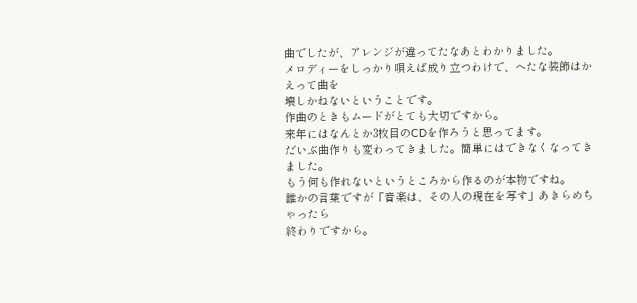曲でしたが、アレンジが違ってたなあとわかりました。
メロディーをしっかり唄えば成り立つわけで、へたな装飾はかえって曲を
壊しかねないということです。
作曲のときもムードがとても大切ですから。
来年にはなんとか3枚目のCDを作ろうと思ってます。
だいぶ曲作りも変わってきました。簡単にはできなくなってきました。
もう何も作れないというところから作るのが本物ですね。
誰かの言葉ですが「音楽は、その人の現在を写す」あきらめちゃったら
終わりですから。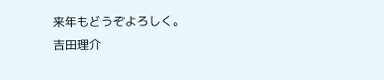来年もどうぞよろしく。
吉田理介